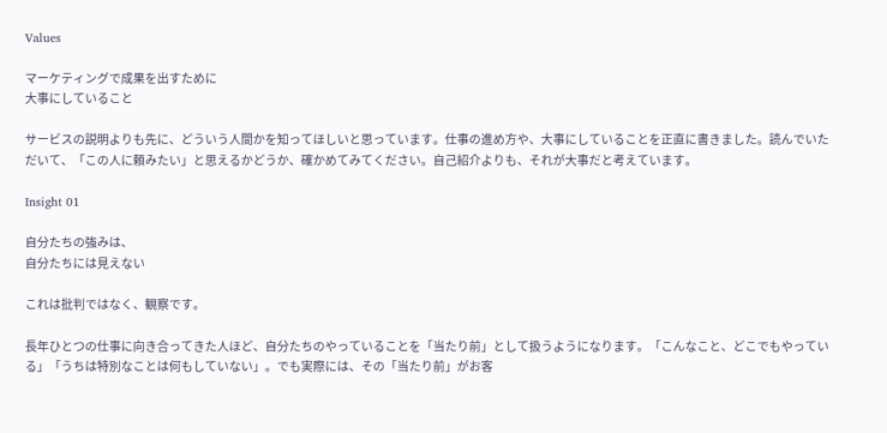Values

マーケティングで成果を出すために
大事にしていること

サービスの説明よりも先に、どういう人間かを知ってほしいと思っています。仕事の進め方や、大事にしていることを正直に書きました。読んでいただいて、「この人に頼みたい」と思えるかどうか、確かめてみてください。自己紹介よりも、それが大事だと考えています。

Insight 01

自分たちの強みは、
自分たちには見えない

これは批判ではなく、観察です。

長年ひとつの仕事に向き合ってきた人ほど、自分たちのやっていることを「当たり前」として扱うようになります。「こんなこと、どこでもやっている」「うちは特別なことは何もしていない」。でも実際には、その「当たり前」がお客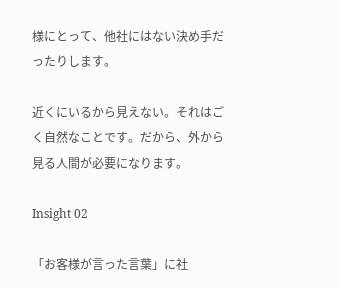様にとって、他社にはない決め手だったりします。

近くにいるから見えない。それはごく自然なことです。だから、外から見る人間が必要になります。

Insight 02

「お客様が言った言葉」に社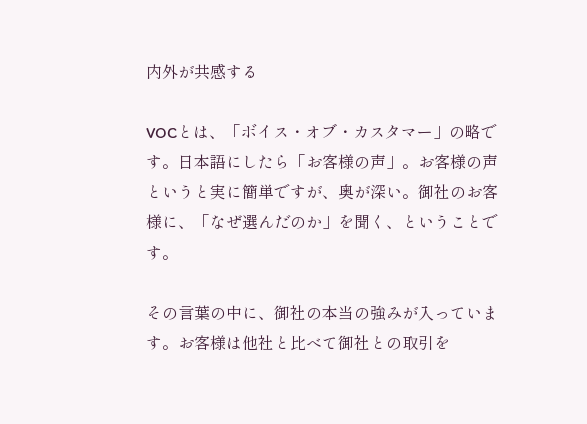内外が共感する

VOCとは、「ボイス・オブ・カスタマー」の略です。日本語にしたら「お客様の声」。お客様の声というと実に簡単ですが、奥が深い。御社のお客様に、「なぜ選んだのか」を聞く、ということです。

その言葉の中に、御社の本当の強みが入っています。お客様は他社と比べて御社との取引を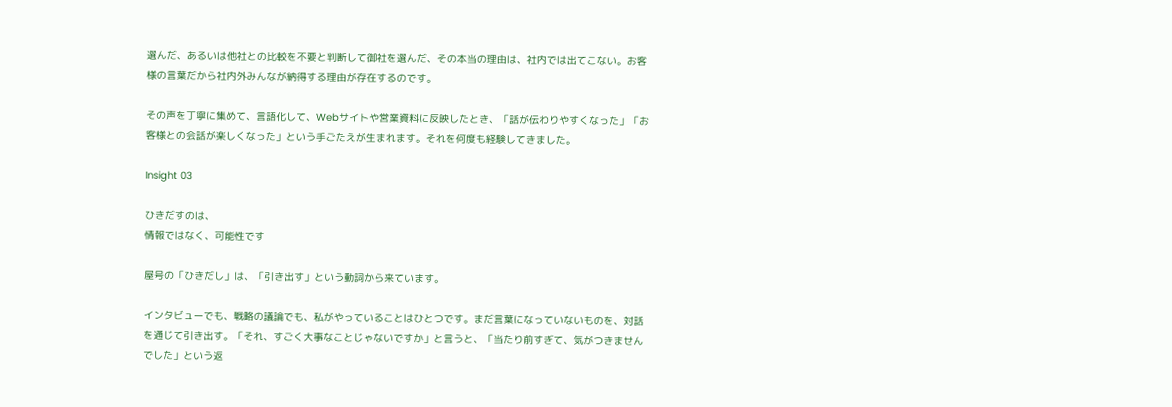選んだ、あるいは他社との比較を不要と判断して御社を選んだ、その本当の理由は、社内では出てこない。お客様の言葉だから社内外みんなが納得する理由が存在するのです。

その声を丁寧に集めて、言語化して、Webサイトや営業資料に反映したとき、「話が伝わりやすくなった」「お客様との会話が楽しくなった」という手ごたえが生まれます。それを何度も経験してきました。

Insight 03

ひきだすのは、
情報ではなく、可能性です

屋号の「ひきだし」は、「引き出す」という動詞から来ています。

インタビューでも、戦略の議論でも、私がやっていることはひとつです。まだ言葉になっていないものを、対話を通じて引き出す。「それ、すごく大事なことじゃないですか」と言うと、「当たり前すぎて、気がつきませんでした」という返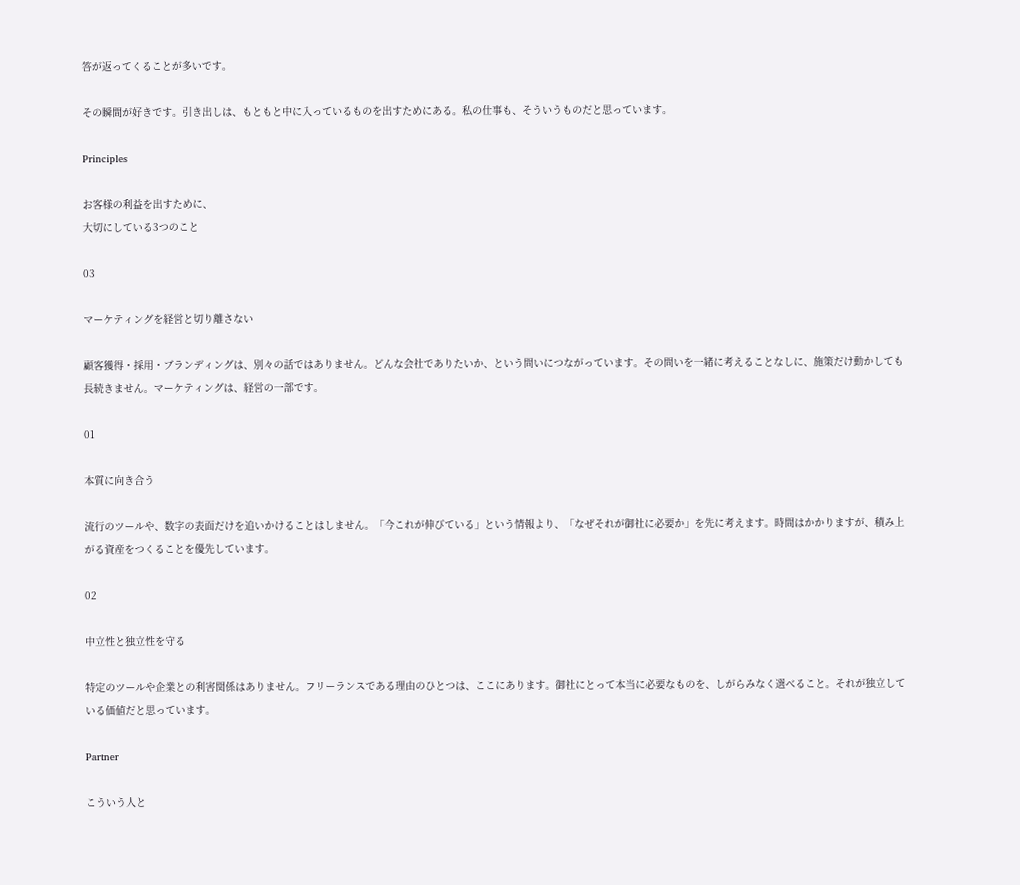答が返ってくることが多いです。

その瞬間が好きです。引き出しは、もともと中に入っているものを出すためにある。私の仕事も、そういうものだと思っています。

Principles

お客様の利益を出すために、
大切にしている3つのこと

03

マーケティングを経営と切り離さない

顧客獲得・採用・ブランディングは、別々の話ではありません。どんな会社でありたいか、という問いにつながっています。その問いを一緒に考えることなしに、施策だけ動かしても長続きません。マーケティングは、経営の一部です。

01

本質に向き合う

流行のツールや、数字の表面だけを追いかけることはしません。「今これが伸びている」という情報より、「なぜそれが御社に必要か」を先に考えます。時間はかかりますが、積み上がる資産をつくることを優先しています。

02

中立性と独立性を守る

特定のツールや企業との利害関係はありません。フリーランスである理由のひとつは、ここにあります。御社にとって本当に必要なものを、しがらみなく選べること。それが独立している価値だと思っています。

Partner

こういう人と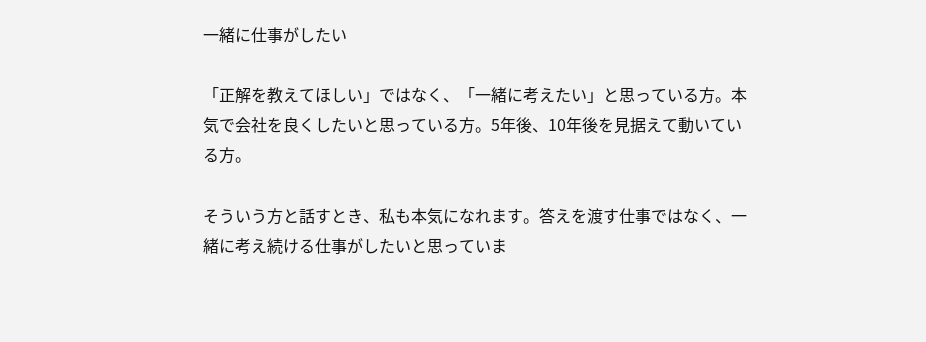一緒に仕事がしたい

「正解を教えてほしい」ではなく、「一緒に考えたい」と思っている方。本気で会社を良くしたいと思っている方。5年後、10年後を見据えて動いている方。

そういう方と話すとき、私も本気になれます。答えを渡す仕事ではなく、一緒に考え続ける仕事がしたいと思っていま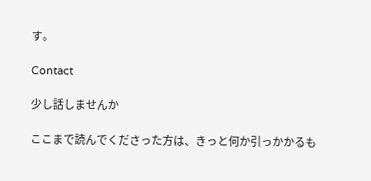す。

Contact

少し話しませんか

ここまで読んでくださった方は、きっと何か引っかかるも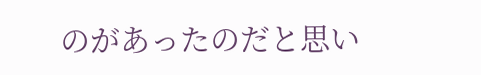のがあったのだと思い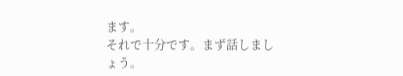ます。
それで十分です。まず話しましょう。